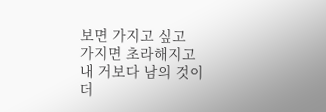보면 가지고 싶고
가지면 초라해지고
내 거보다 남의 것이
더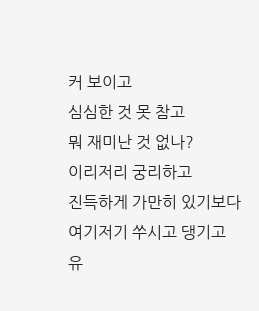커 보이고
심심한 것 못 참고
뭐 재미난 것 없나?
이리저리 궁리하고
진득하게 가만히 있기보다
여기저기 쑤시고 댕기고
유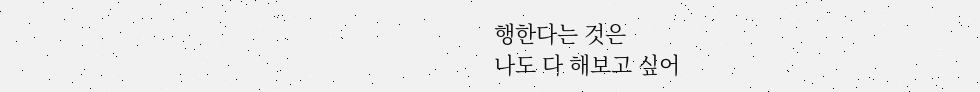행한다는 것은
나도 다 해보고 싶어